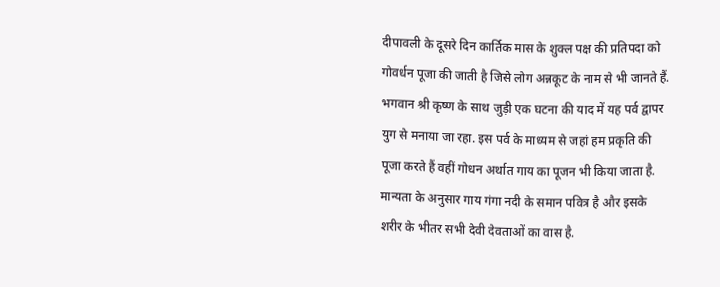दीपावली के दूसरे दिन कार्तिक मास के शुक्ल पक्ष की प्रतिपदा को गोवर्धन पूजा की जाती है जिसे लोग अन्नकूट के नाम से भी जानते हैं. भगवान श्री कृष्ण के साथ जुड़ी एक घटना की याद में यह पर्व द्वापर युग से मनाया जा रहा. इस पर्व के माध्यम से जहां हम प्रकृति की पूजा करते हैं वहीं गोधन अर्थात गाय का पूजन भी किया जाता है. मान्यता के अनुसार गाय गंगा नदी के समान पवित्र है और इसके शरीर के भीतर सभी देवी देवताओं का वास है.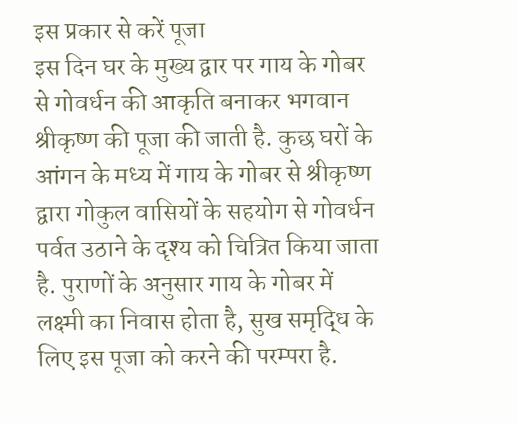इस प्रकार से करें पूजा
इस दिन घर के मुख्य द्वार पर गाय के गोबर से गोवर्धन की आकृति बनाकर भगवान श्रीकृष्ण की पूजा की जाती है. कुछ घरों के आंगन के मध्य में गाय के गोबर से श्रीकृष्ण द्वारा गोकुल वासियों के सहयोग से गोवर्धन पर्वत उठाने के दृश्य को चित्रित किया जाता है. पुराणों के अनुसार गाय के गोबर में लक्ष्मी का निवास होता है, सुख समृद्धि के लिए इस पूजा को करने की परम्परा है.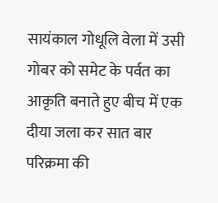सायंकाल गोधूलि वेला में उसी गोबर को समेट के पर्वत का आकृति बनाते हुए बीच में एक दीया जला कर सात बार परिक्रमा की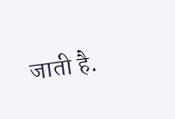जाती है.